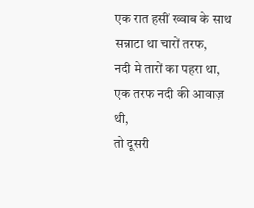एक रात हसीं ख्वाब के साथ
सन्नाटा था चारों तरफ,
नदी मे तारों का पहरा था,
एक तरफ नदी की आवाज़ थी,
तो दूसरी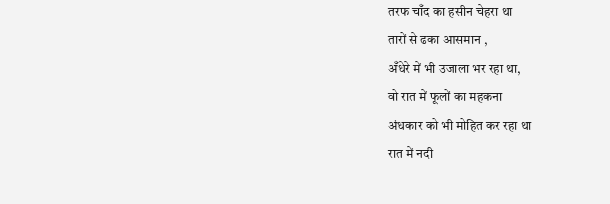तरफ चाँद का हसीन चेहरा था
तारों से ढका आसमान ,
अँधेरे में भी उजाला भर रहा था,
वो रात में फूलों का महकना
अंधकार को भी मोहित कर रहा था
रात में नदी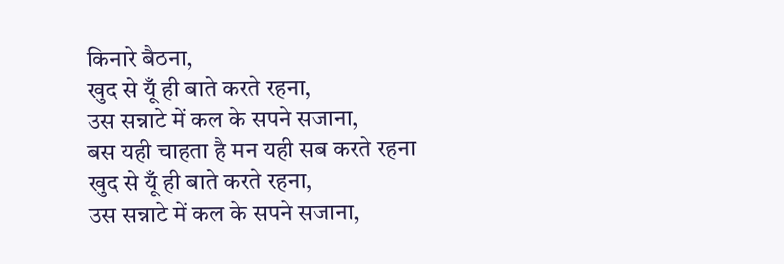किनारे बैठना,
खुद से यूँ ही बाते करते रहना,
उस सन्नाटे में कल के सपने सजाना,
बस यही चाहता है मन यही सब करते रहना
खुद से यूँ ही बाते करते रहना,
उस सन्नाटे में कल के सपने सजाना,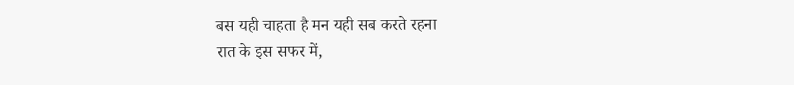बस यही चाहता है मन यही सब करते रहना
रात के इस सफर में,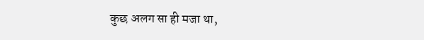कुछ अलग सा ही मजा था,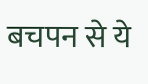बचपन से ये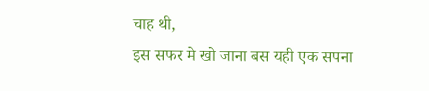चाह थी,
इस सफर मे खो जाना बस यही एक सपना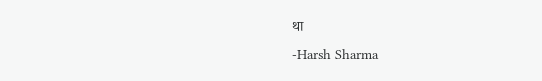था
-Harsh Sharma